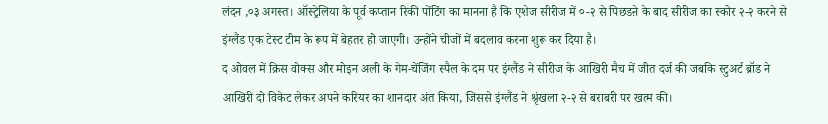लंदन ,०३ अगस्त। ऑस्ट्रेलिया के पूर्व कप्तान रिकी पोंटिंग का मानना है कि एशेज सीरीज में ०-२ से पिछडऩे के बाद सीरीज का स्कोर २-२ करने से इंग्लैंड एक टेस्ट टीम के रूप में बेहतर हो जाएगी। उन्होंने चीजों में बदलाव करना शुरू कर दिया है।
द ओवल में क्रिस वोक्स और मोइन अली के गेम-चेंजिंग स्पैल के दम पर इंग्लैंड ने सीरीज के आखिरी मैच में जीत दर्ज की जबकि स्टुअर्ट ब्रॉड ने आखिरी दो विकेट लेकर अपने करियर का शानदार अंत किया, जिससे इंग्लैंड ने श्रृंखला २-२ से बराबरी पर खत्म की।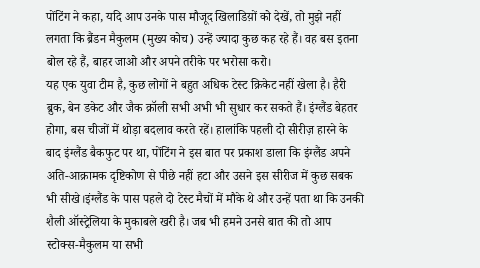पोंटिंग ने कहा, यदि आप उनके पास मौजूद खिलाडिय़ों को देखें, तो मुझे नहीं लगता कि ब्रैंडन मैकुलम (मुख्य कोच) उन्हें ज्यादा कुछ कह रहे हैं। वह बस इतना बोल रहे हैं, बाहर जाओ और अपने तरीके पर भरोसा करो।
यह एक युवा टीम है, कुछ लोगों ने बहुत अधिक टेस्ट क्रिकेट नहीं खेला है। हैरी ब्रुक, बेन डकेट और जैक क्रॉली सभी अभी भी सुधार कर सकते हैं। इंग्लैंड बेहतर होगा, बस चीजों में थोड़ा बदलाव करते रहें। हालांकि पहली दो सीरीज़ हारने के बाद इंग्लैंड बैकफुट पर था, पोंटिंग ने इस बात पर प्रकाश डाला कि इंग्लैंड अपने अति-आक्रामक दृष्टिकोण से पीछे नहीं हटा और उसने इस सीरीज में कुछ सबक भी सीखे।इंग्लैंड के पास पहले दो टेस्ट मैचों में मौके थे और उन्हें पता था कि उनकी शैली ऑस्ट्रेलिया के मुकाबले खरी है। जब भी हमने उनसे बात की तो आप स्टोक्स-मैकुलम या सभी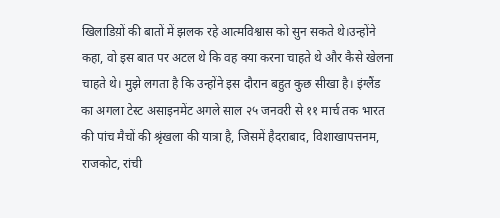खिलाडिय़ों की बातों में झलक रहे आत्मविश्वास को सुन सकते थे।उन्होंने कहा, वो इस बात पर अटल थे कि वह क्या करना चाहते थे और कैसे खेलना चाहते थे। मुझे लगता है कि उन्होंने इस दौरान बहुत कुछ सीखा है। इंग्लैंड का अगला टेस्ट असाइनमेंट अगले साल २५ जनवरी से ११ मार्च तक भारत की पांच मैचों की श्रृंखला की यात्रा है, जिसमें हैदराबाद, विशाखापत्तनम, राजकोट, रांची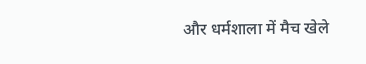और धर्मशाला में मैच खेले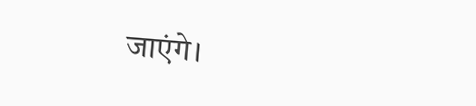जाएंगे।